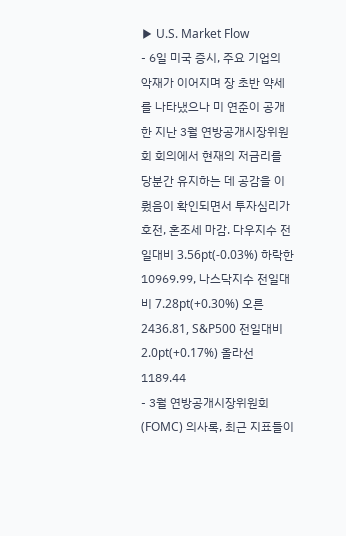▶ U.S. Market Flow
- 6일 미국 증시, 주요 기업의 악재가 이어지며 장 초반 약세를 나타냈으나 미 연준이 공개한 지난 3월 연방공개시장위원회 회의에서 현재의 저금리를 당분간 유지하는 데 공감을 이뤘음이 확인되면서 투자심리가 호전, 혼조세 마감. 다우지수 전일대비 3.56pt(-0.03%) 하락한 10969.99, 나스닥지수 전일대비 7.28pt(+0.30%) 오른 2436.81, S&P500 전일대비 2.0pt(+0.17%) 올라선 1189.44
- 3월 연방공개시장위원회(FOMC) 의사록, 최근 지표들이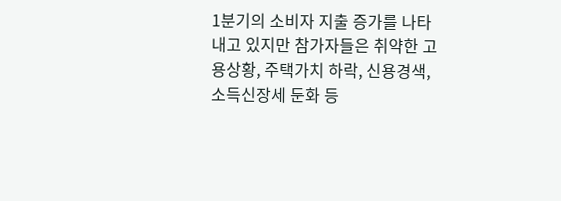1분기의 소비자 지출 증가를 나타내고 있지만 참가자들은 취약한 고용상황, 주택가치 하락, 신용경색, 소득신장세 둔화 등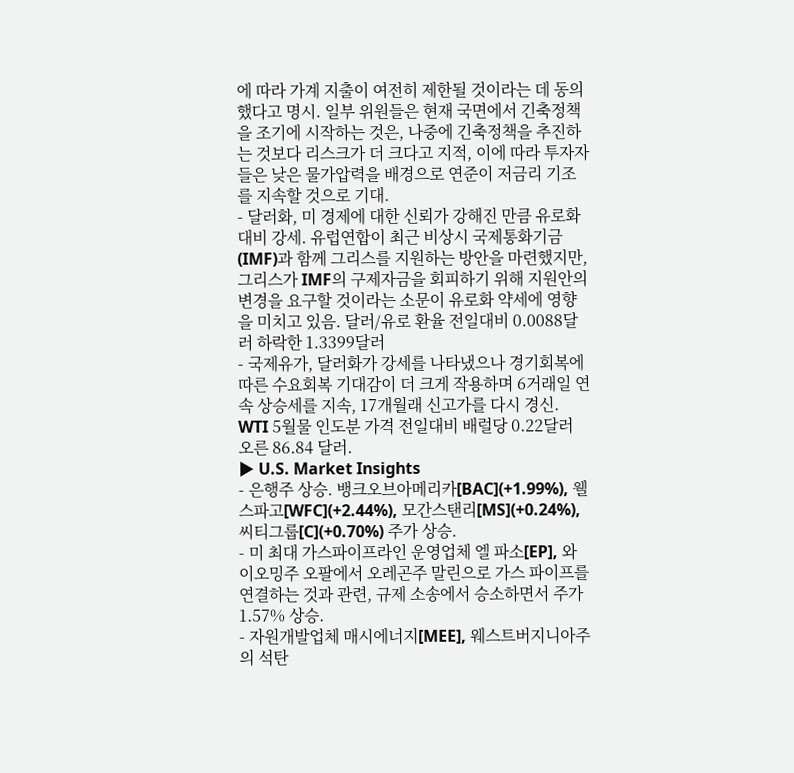에 따라 가계 지출이 여전히 제한될 것이라는 데 동의했다고 명시. 일부 위원들은 현재 국면에서 긴축정책을 조기에 시작하는 것은, 나중에 긴축정책을 추진하는 것보다 리스크가 더 크다고 지적, 이에 따라 투자자들은 낮은 물가압력을 배경으로 연준이 저금리 기조를 지속할 것으로 기대.
- 달러화, 미 경제에 대한 신뢰가 강해진 만큼 유로화 대비 강세. 유럽연합이 최근 비상시 국제통화기금(IMF)과 함께 그리스를 지원하는 방안을 마련했지만, 그리스가 IMF의 구제자금을 회피하기 위해 지원안의 변경을 요구할 것이라는 소문이 유로화 약세에 영향을 미치고 있음. 달러/유로 환율 전일대비 0.0088달러 하락한 1.3399달러
- 국제유가, 달러화가 강세를 나타냈으나 경기회복에 따른 수요회복 기대감이 더 크게 작용하며 6거래일 연속 상승세를 지속, 17개월래 신고가를 다시 경신. WTI 5월물 인도분 가격 전일대비 배럴당 0.22달러 오른 86.84 달러.
▶ U.S. Market Insights
- 은행주 상승. 뱅크오브아메리카[BAC](+1.99%), 웰스파고[WFC](+2.44%), 모간스탠리[MS](+0.24%), 씨티그룹[C](+0.70%) 주가 상승.
- 미 최대 가스파이프라인 운영업체 엘 파소[EP], 와이오밍주 오팔에서 오레곤주 말린으로 가스 파이프를 연결하는 것과 관련, 규제 소송에서 승소하면서 주가 1.57% 상승.
- 자원개발업체 매시에너지[MEE], 웨스트버지니아주의 석탄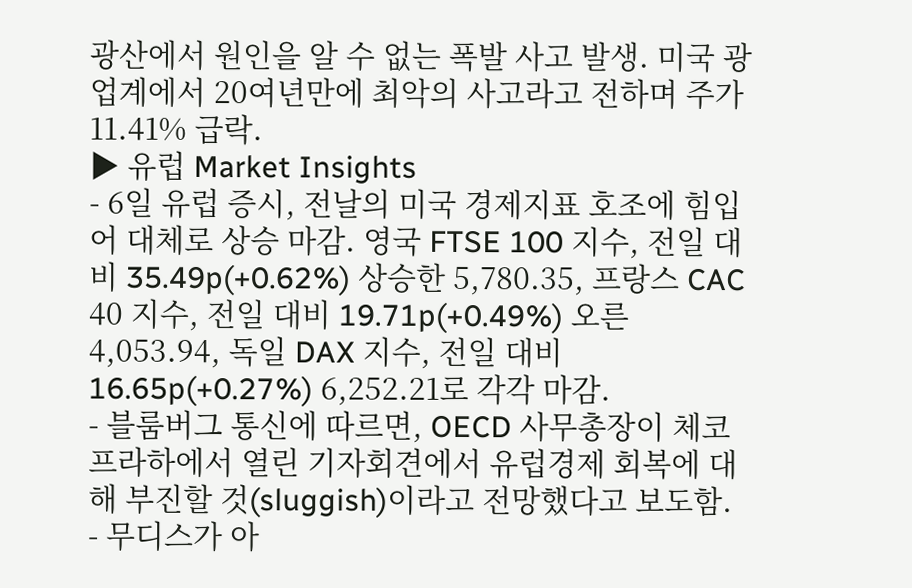광산에서 원인을 알 수 없는 폭발 사고 발생. 미국 광업계에서 20여년만에 최악의 사고라고 전하며 주가 11.41% 급락.
▶ 유럽 Market Insights
- 6일 유럽 증시, 전날의 미국 경제지표 호조에 힘입어 대체로 상승 마감. 영국 FTSE 100 지수, 전일 대비 35.49p(+0.62%) 상승한 5,780.35, 프랑스 CAC 40 지수, 전일 대비 19.71p(+0.49%) 오른 4,053.94, 독일 DAX 지수, 전일 대비 16.65p(+0.27%) 6,252.21로 각각 마감.
- 블룸버그 통신에 따르면, OECD 사무총장이 체코 프라하에서 열린 기자회견에서 유럽경제 회복에 대해 부진할 것(sluggish)이라고 전망했다고 보도함.
- 무디스가 아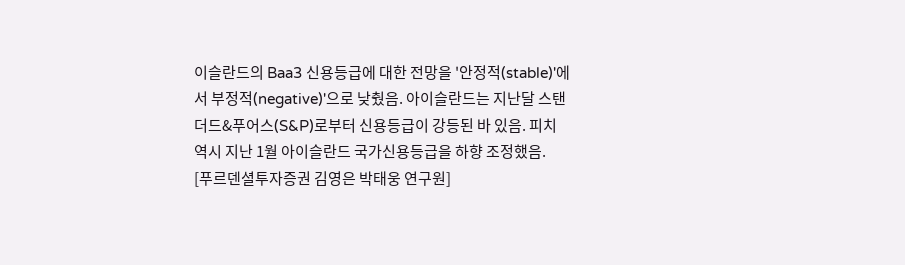이슬란드의 Baa3 신용등급에 대한 전망을 '안정적(stable)'에서 부정적(negative)'으로 낮췄음. 아이슬란드는 지난달 스탠더드&푸어스(S&P)로부터 신용등급이 강등된 바 있음. 피치 역시 지난 1월 아이슬란드 국가신용등급을 하향 조정했음.
[푸르덴셜투자증권 김영은 박태웅 연구원]